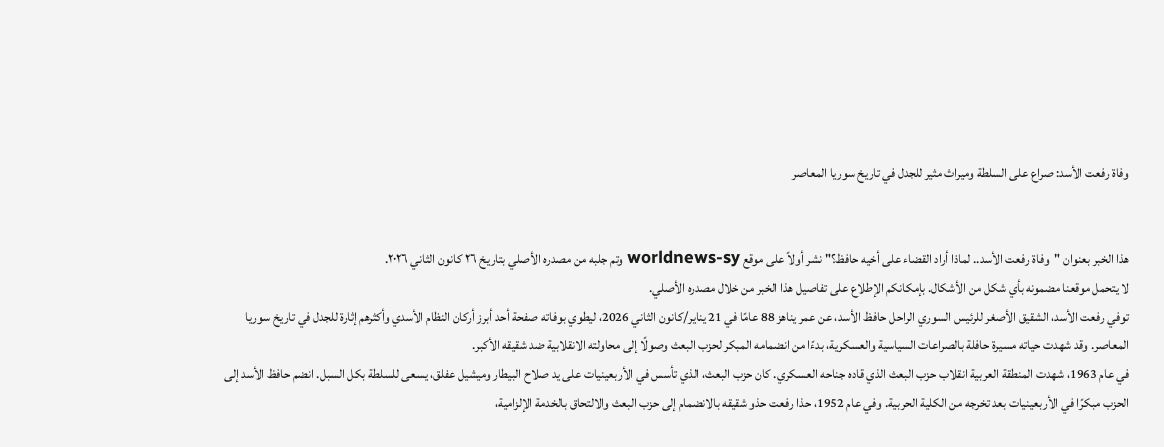وفاة رفعت الأسد: صراع على السلطة وميراث مثير للجدل في تاريخ سوريا المعاصر


هذا الخبر بعنوان "وفاة رفعت الأسد.. لماذا أراد القضاء على أخيه حافظ؟" نشر أولاً على موقع worldnews-sy وتم جلبه من مصدره الأصلي بتاريخ ٢٦ كانون الثاني ٢٠٢٦.
لا يتحمل موقعنا مضمونه بأي شكل من الأشكال. بإمكانكم الإطلاع على تفاصيل هذا الخبر من خلال مصدره الأصلي.
توفي رفعت الأسد، الشقيق الأصغر للرئيس السوري الراحل حافظ الأسد، عن عمر يناهز 88 عامًا في 21 يناير/كانون الثاني 2026، ليطوي بوفاته صفحة أحد أبرز أركان النظام الأسدي وأكثرهم إثارة للجدل في تاريخ سوريا المعاصر. وقد شهدت حياته مسيرة حافلة بالصراعات السياسية والعسكرية، بدءًا من انضمامه المبكر لحزب البعث وصولًا إلى محاولته الانقلابية ضد شقيقه الأكبر.
في عام 1963، شهدت المنطقة العربية انقلاب حزب البعث الذي قاده جناحه العسكري. كان حزب البعث، الذي تأسس في الأربعينيات على يد صلاح البيطار وميشيل عفلق، يسعى للسلطة بكل السبل. انضم حافظ الأسد إلى الحزب مبكرًا في الأربعينيات بعد تخرجه من الكلية الحربية. وفي عام 1952، حذا رفعت حذو شقيقه بالانضمام إلى حزب البعث والالتحاق بالخدمة الإلزامية،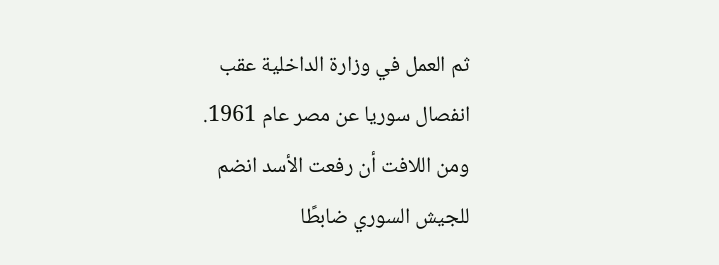ثم العمل في وزارة الداخلية عقب انفصال سوريا عن مصر عام 1961. ومن اللافت أن رفعت الأسد انضم للجيش السوري ضابطًا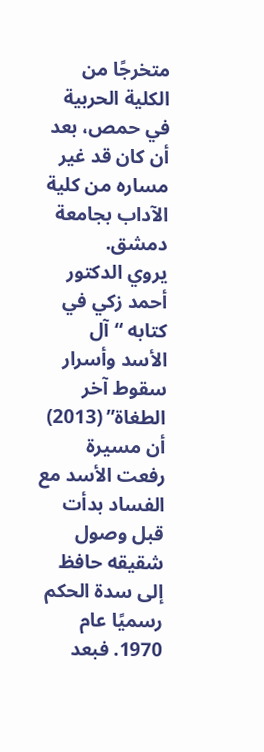متخرجًا من الكلية الحربية في حمص، بعد أن كان قد غير مساره من كلية الآداب بجامعة دمشق.
يروي الدكتور أحمد زكي في كتابه “آل الأسد وأسرار سقوط آخر الطغاة” (2013) أن مسيرة رفعت الأسد مع الفساد بدأت قبل وصول شقيقه حافظ إلى سدة الحكم رسميًا عام 1970. فبعد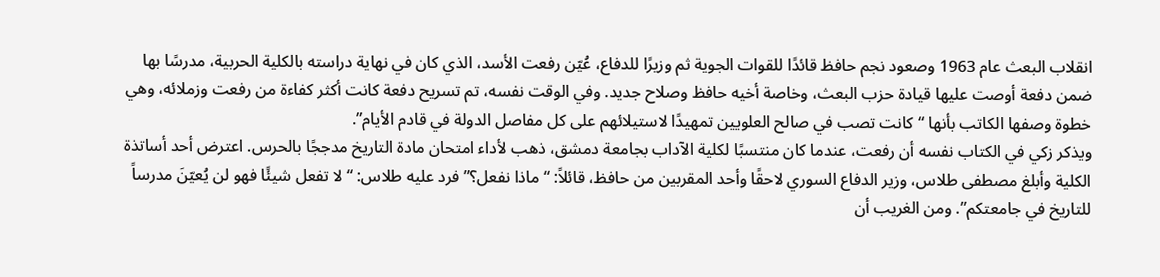انقلاب البعث عام 1963 وصعود نجم حافظ قائدًا للقوات الجوية ثم وزيرًا للدفاع، عُيّن رفعت الأسد، الذي كان في نهاية دراسته بالكلية الحربية، مدرسًا بها ضمن دفعة أوصت عليها قيادة حزب البعث، وخاصة أخيه حافظ وصلاح جديد. وفي الوقت نفسه، تم تسريح دفعة كانت أكثر كفاءة من رفعت وزملائه، وهي خطوة وصفها الكاتب بأنها “كانت تصب في صالح العلويين تمهيدًا لاستيلائهم على كل مفاصل الدولة في قادم الأيام”.
ويذكر زكي في الكتاب نفسه أن رفعت، عندما كان منتسبًا لكلية الآداب بجامعة دمشق، ذهب لأداء امتحان مادة التاريخ مدججًا بالحرس. اعترض أحد أساتذة الكلية وأبلغ مصطفى طلاس، وزير الدفاع السوري لاحقًا وأحد المقربين من حافظ، قائلاً: “ماذا نفعل؟” فرد عليه طلاس: “لا تفعل شيئًا فهو لن يُعيّنَ مدرساً للتاريخ في جامعتكم”. ومن الغريب أن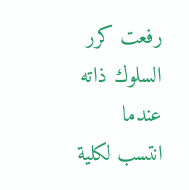رفعت كرر السلوك ذاته عندما انتسب لكلية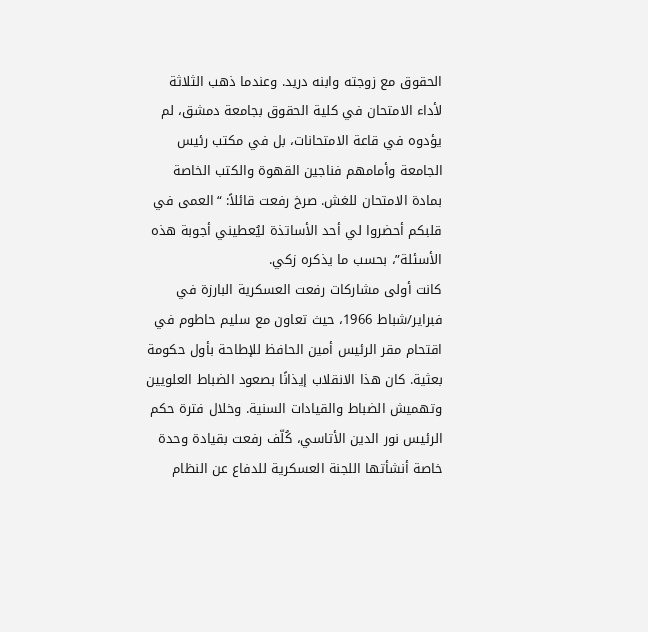الحقوق مع زوجته وابنه دريد. وعندما ذهب الثلاثة لأداء الامتحان في كلية الحقوق بجامعة دمشق، لم يؤدوه في قاعة الامتحانات، بل في مكتب رئيس الجامعة وأمامهم فناجين القهوة والكتب الخاصة بمادة الامتحان للغش. صرخ رفعت قائلاً: “العمى في قلبكم أحضروا لي أحد الأساتذة ليُعطيني أجوبة هذه الأسئلة”، بحسب ما يذكره زكي.
كانت أولى مشاركات رفعت العسكرية البارزة في فبراير/شباط 1966، حيث تعاون مع سليم حاطوم في اقتحام مقر الرئيس أمين الحافظ للإطاحة بأول حكومة بعثية. كان هذا الانقلاب إيذانًا بصعود الضباط العلويين وتهميش الضباط والقيادات السنية. وخلال فترة حكم الرئيس نور الدين الأتاسي، كُلّف رفعت بقيادة وحدة خاصة أنشأتها اللجنة العسكرية للدفاع عن النظام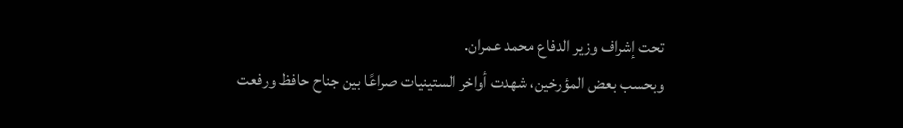تحت إشراف وزير الدفاع محمد عمران.
وبحسب بعض المؤرخين، شهدت أواخر الستينيات صراعًا بين جناح حافظ ورفعت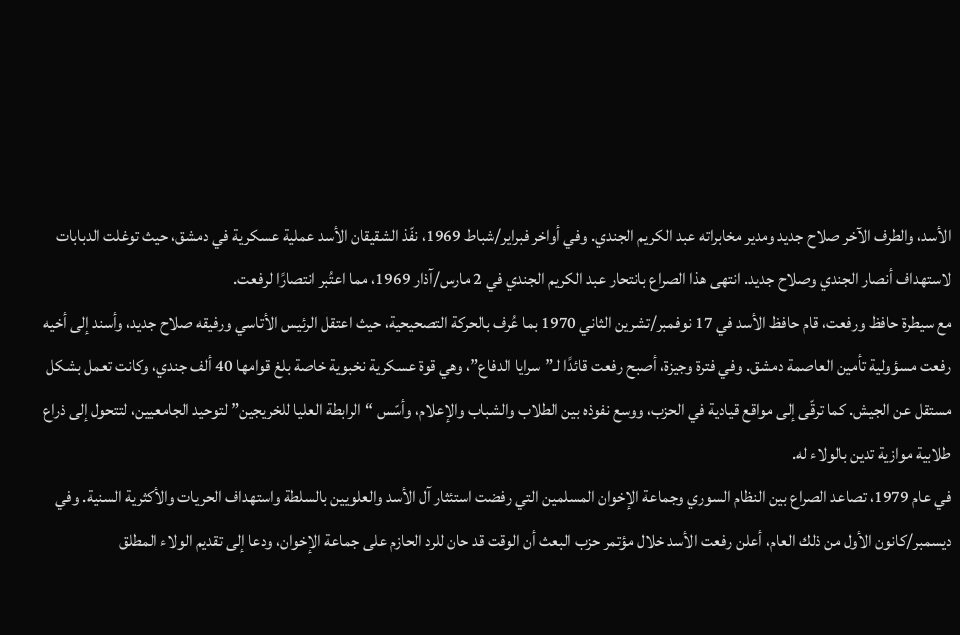الأسد، والطرف الآخر صلاح جديد ومدير مخابراته عبد الكريم الجندي. وفي أواخر فبراير/شباط 1969، نفّذ الشقيقان الأسد عملية عسكرية في دمشق، حيث توغلت الدبابات لاستهداف أنصار الجندي وصلاح جديد. انتهى هذا الصراع بانتحار عبد الكريم الجندي في 2 مارس/آذار 1969، مما اعتُبر انتصارًا لرفعت.
مع سيطرة حافظ ورفعت، قام حافظ الأسد في 17 نوفمبر/تشرين الثاني 1970 بما عُرف بالحركة التصحيحية، حيث اعتقل الرئيس الأتاسي ورفيقه صلاح جديد، وأسند إلى أخيه رفعت مسؤولية تأمين العاصمة دمشق. وفي فترة وجيزة، أصبح رفعت قائدًا لـ”سرايا الدفاع”، وهي قوة عسكرية نخبوية خاصة بلغ قوامها 40 ألف جندي، وكانت تعمل بشكل مستقل عن الجيش. كما ترقّى إلى مواقع قيادية في الحزب، ووسع نفوذه بين الطلاب والشباب والإعلام، وأسّس “الرابطة العليا للخريجين” لتوحيد الجامعيين، لتتحول إلى ذراع طلابية موازية تدين بالولاء له.
في عام 1979، تصاعد الصراع بين النظام السوري وجماعة الإخوان المسلمين التي رفضت استئثار آل الأسد والعلويين بالسلطة واستهداف الحريات والأكثرية السنية. وفي ديسمبر/كانون الأول من ذلك العام، أعلن رفعت الأسد خلال مؤتمر حزب البعث أن الوقت قد حان للرد الحازم على جماعة الإخوان، ودعا إلى تقديم الولاء المطلق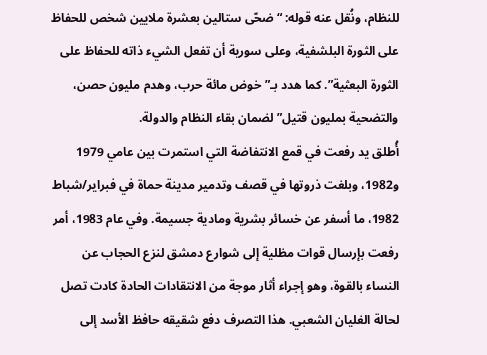للنظام، ونُقل عنه قوله: “ضحّى ستالين بعشرة ملايين شخص للحفاظ على الثورة البلشفية، وعلى سورية أن تفعل الشيء ذاته للحفاظ على الثورة البعثية”. كما هدد بـ”خوض مائة حرب، وهدم مليون حصن، والتضحية بمليون قتيل” لضمان بقاء النظام والدولة.
أُطلق يد رفعت في قمع الانتفاضة التي استمرت بين عامي 1979 و1982، وبلغت ذروتها في قصف وتدمير مدينة حماة في فبراير/شباط 1982، ما أسفر عن خسائر بشرية ومادية جسيمة. وفي عام 1983، أمر رفعت بإرسال قوات مظلية إلى شوارع دمشق لنزع الحجاب عن النساء بالقوة، وهو إجراء أثار موجة من الانتقادات الحادة كادت تصل لحالة الغليان الشعبي. هذا التصرف دفع شقيقه حافظ الأسد إلى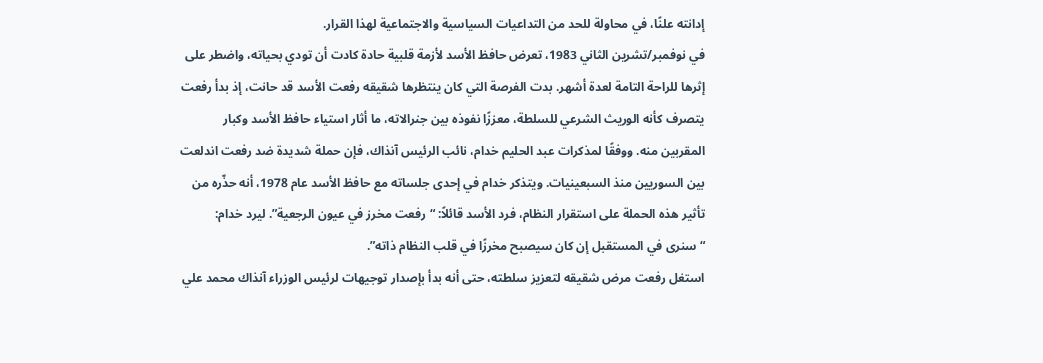إدانته علنًا، في محاولة للحد من التداعيات السياسية والاجتماعية لهذا القرار.
في نوفمبر/تشرين الثاني 1983، تعرض حافظ الأسد لأزمة قلبية حادة كادت أن تودي بحياته، واضطر على إثرها للراحة التامة لعدة أشهر. بدت الفرصة التي كان ينتظرها شقيقه رفعت الأسد قد حانت، إذ بدأ رفعت يتصرف كأنه الوريث الشرعي للسلطة، معززًا نفوذه بين جنرالاته، ما أثار استياء حافظ الأسد وكبار المقربين منه. ووفقًا لمذكرات عبد الحليم خدام، نائب الرئيس آنذاك، فإن حملة شديدة ضد رفعت اندلعت بين السوريين منذ السبعينيات. ويتذكر خدام في إحدى جلساته مع حافظ الأسد عام 1978، أنه حذّره من تأثير هذه الحملة على استقرار النظام، فرد الأسد قائلاً: “رفعت مخرز في عيون الرجعية”. ليرد خدام: “سنرى في المستقبل إن كان سيصبح مخرزًا في قلب النظام ذاته”.
استغل رفعت مرض شقيقه لتعزيز سلطته، حتى أنه بدأ بإصدار توجيهات لرئيس الوزراء آنذاك محمد علي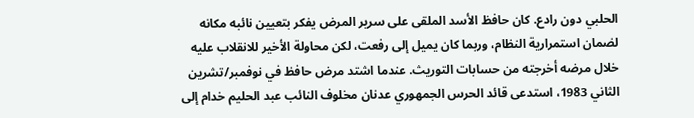الحلبي دون رادع. كان حافظ الأسد الملقى على سرير المرض يفكر بتعيين نائبه مكانه لضمان استمرارية النظام، وربما كان يميل إلى رفعت، لكن محاولة الأخير للانقلاب عليه خلال مرضه أخرجته من حسابات التوريث. عندما اشتد مرض حافظ في نوفمبر/تشرين الثاني 1983، استدعى قائد الحرس الجمهوري عدنان مخلوف النائب عبد الحليم خدام إلى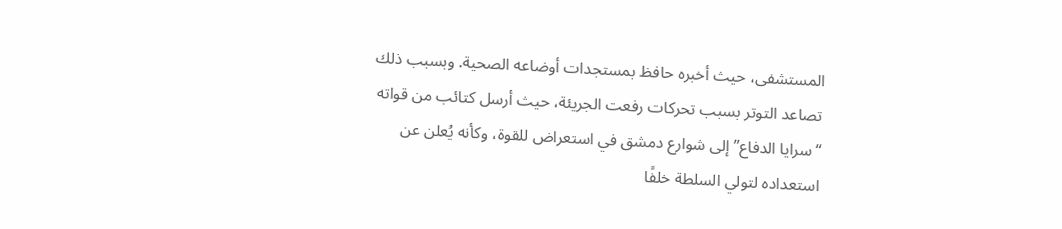المستشفى، حيث أخبره حافظ بمستجدات أوضاعه الصحية. وبسبب ذلك تصاعد التوتر بسبب تحركات رفعت الجريئة، حيث أرسل كتائب من قواته “سرايا الدفاع” إلى شوارع دمشق في استعراض للقوة، وكأنه يُعلن عن استعداده لتولي السلطة خلفًا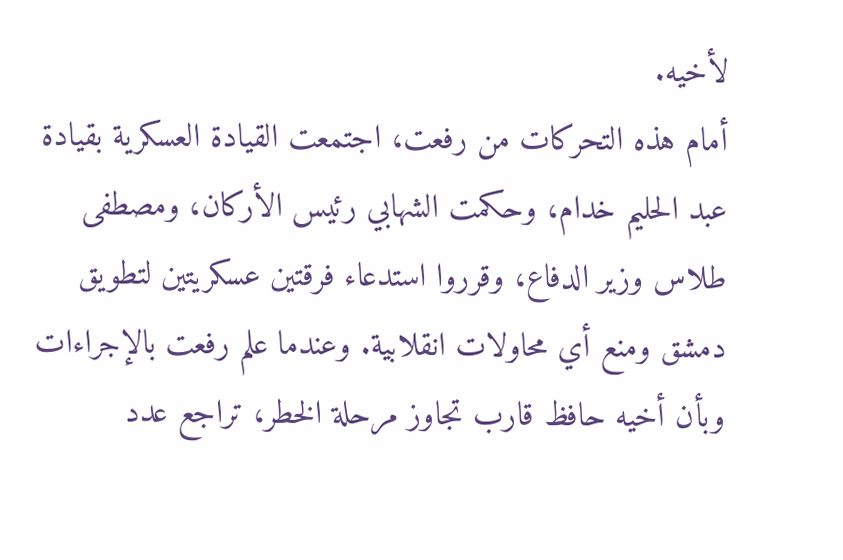لأخيه.
أمام هذه التحركات من رفعت، اجتمعت القيادة العسكرية بقيادة عبد الحليم خدام، وحكمت الشهابي رئيس الأركان، ومصطفى طلاس وزير الدفاع، وقرروا استدعاء فرقتين عسكريتين لتطويق دمشق ومنع أي محاولات انقلابية. وعندما علم رفعت بالإجراءات وبأن أخيه حافظ قارب تجاوز مرحلة الخطر، تراجع عدد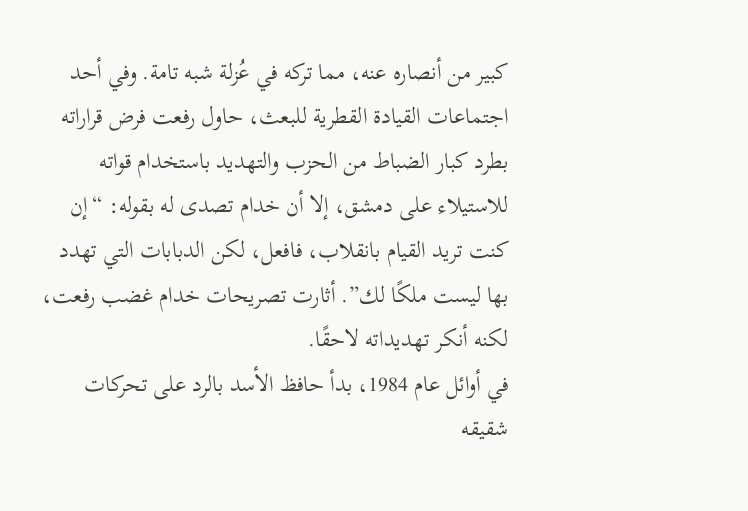كبير من أنصاره عنه، مما تركه في عُزلة شبه تامة. وفي أحد اجتماعات القيادة القطرية للبعث، حاول رفعت فرض قراراته بطرد كبار الضباط من الحزب والتهديد باستخدام قواته للاستيلاء على دمشق، إلا أن خدام تصدى له بقوله: “إن كنت تريد القيام بانقلاب، فافعل، لكن الدبابات التي تهدد بها ليست ملكًا لك”. أثارت تصريحات خدام غضب رفعت، لكنه أنكر تهديداته لاحقًا.
في أوائل عام 1984، بدأ حافظ الأسد بالرد على تحركات شقيقه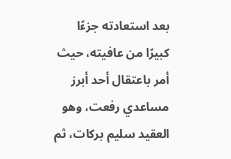بعد استعادته جزءًا كبيرًا من عافيته، حيث أمر باعتقال أحد أبرز مساعدي رفعت، وهو العقيد سليم بركات، ثم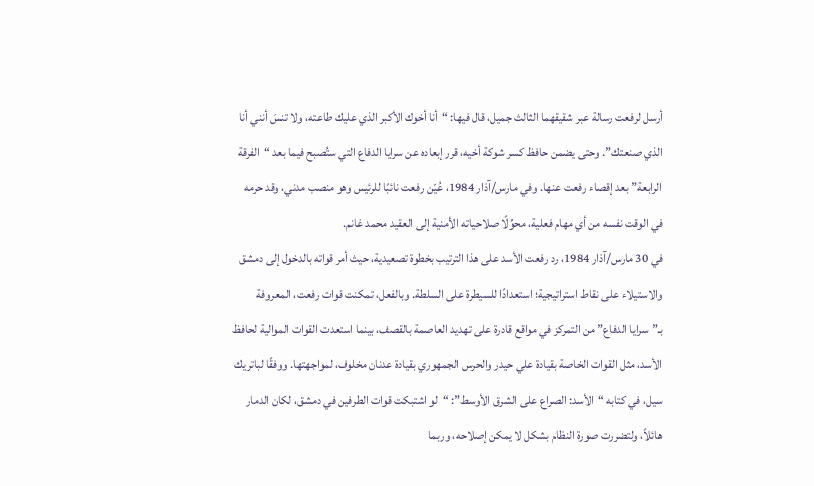أرسل لرفعت رسالة عبر شقيقهما الثالث جميل، قال فيها: “أنا أخوك الأكبر الذي عليك طاعته، ولا تنسَ أنني أنا الذي صنعتك”. وحتى يضمن حافظ كسر شوكة أخيه، قرر إبعاده عن سرايا الدفاع التي ستُصبح فيما بعد “الفرقة الرابعة” بعد إقصاء رفعت عنها. وفي مارس/آذار 1984، عُيّن رفعت نائبًا للرئيس وهو منصب مدني، وقد حرمه في الوقت نفسه من أي مهام فعلية، محوِّلًا صلاحياته الأمنية إلى العقيد محمد غانم.
في 30 مارس/آذار 1984، رد رفعت الأسد على هذا الترتيب بخطوة تصعيدية، حيث أمر قواته بالدخول إلى دمشق والاستيلاء على نقاط استراتيجية؛ استعدادًا للسيطرة على السلطة. وبالفعل، تمكنت قوات رفعت، المعروفة بـ”سرايا الدفاع” من التمركز في مواقع قادرة على تهديد العاصمة بالقصف، بينما استعدت القوات الموالية لحافظ الأسد، مثل القوات الخاصة بقيادة علي حيدر والحرس الجمهوري بقيادة عدنان مخلوف، لمواجهتها. ووفقًا لباتريك سيل، في كتابه “الأسد: الصراع على الشرق الأوسط”: “لو اشتبكت قوات الطرفين في دمشق، لكان الدمار هائلاً، ولتضررت صورة النظام بشكل لا يمكن إصلاحه، وربما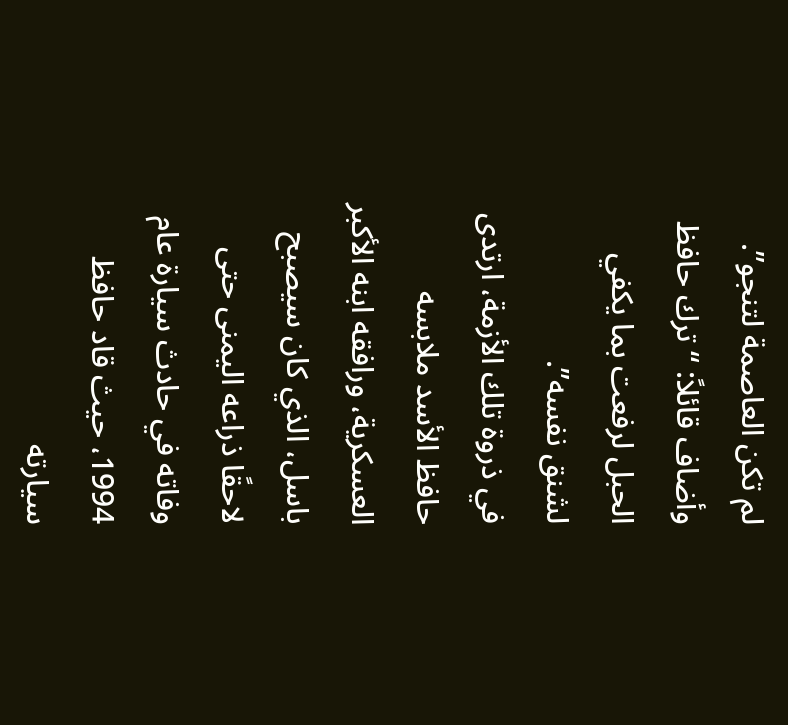لم تكن العاصمة لتنجو”. وأضاف قائلاً: “ترك حافظ الحبل لرفعت بما يكفي لشنق نفسه”.
في ذروة تلك الأزمة، ارتدى حافظ الأسد ملابسه العسكرية، ورافقه ابنه الأكبر باسل، الذي كان سيصبح لاحقًا ذراعه اليمنى حتى وفاته في حادث سيارة عام 1994، حيث قاد حافظ سيارته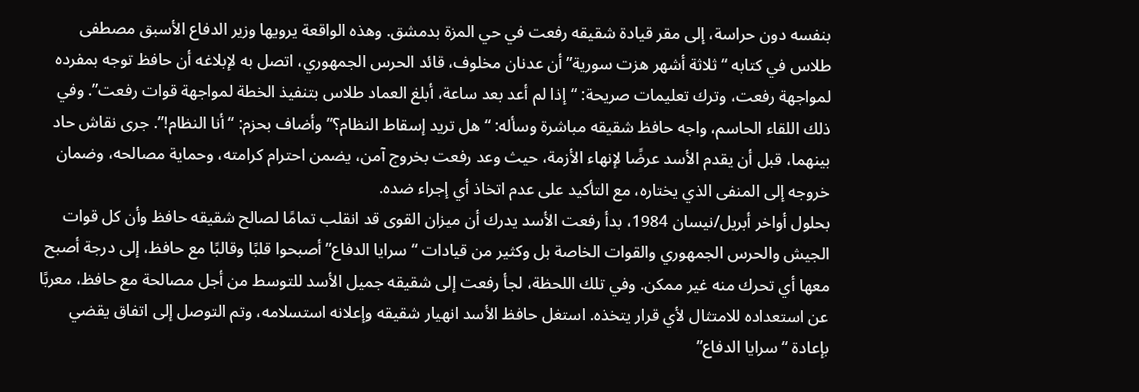بنفسه دون حراسة، إلى مقر قيادة شقيقه رفعت في حي المزة بدمشق. وهذه الواقعة يرويها وزير الدفاع الأسبق مصطفى طلاس في كتابه “ثلاثة أشهر هزت سورية” أن عدنان مخلوف، قائد الحرس الجمهوري، اتصل به لإبلاغه أن حافظ توجه بمفرده لمواجهة رفعت، وترك تعليمات صريحة: “إذا لم أعد بعد ساعة، أبلغ العماد طلاس بتنفيذ الخطة لمواجهة قوات رفعت”. وفي ذلك اللقاء الحاسم، واجه حافظ شقيقه مباشرة وسأله: “هل تريد إسقاط النظام؟” وأضاف بحزم: “أنا النظام!”. جرى نقاش حاد بينهما، قبل أن يقدم الأسد عرضًا لإنهاء الأزمة، حيث وعد رفعت بخروج آمن، يضمن احترام كرامته، وحماية مصالحه، وضمان خروجه إلى المنفى الذي يختاره، مع التأكيد على عدم اتخاذ أي إجراء ضده.
بحلول أواخر أبريل/نيسان 1984، بدأ رفعت الأسد يدرك أن ميزان القوى قد انقلب تمامًا لصالح شقيقه حافظ وأن كل قوات الجيش والحرس الجمهوري والقوات الخاصة بل وكثير من قيادات “سرايا الدفاع” أصبحوا قلبًا وقالبًا مع حافظ، إلى درجة أصبح معها أي تحرك منه غير ممكن. وفي تلك اللحظة، لجأ رفعت إلى شقيقه جميل الأسد للتوسط من أجل مصالحة مع حافظ، معربًا عن استعداده للامتثال لأي قرار يتخذه. استغل حافظ الأسد انهيار شقيقه وإعلانه استسلامه، وتم التوصل إلى اتفاق يقضي بإعادة “سرايا الدفاع”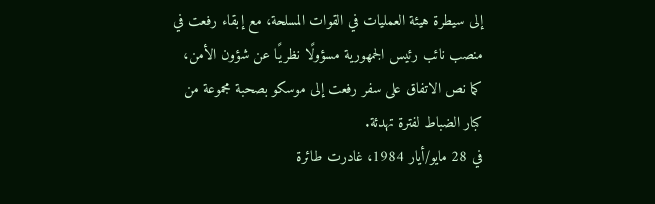إلى سيطرة هيئة العمليات في القوات المسلحة، مع إبقاء رفعت في منصب نائب رئيس الجمهورية مسؤولًا نظريًا عن شؤون الأمن، كما نص الاتفاق على سفر رفعت إلى موسكو بصحبة مجموعة من كبار الضباط لفترة تهدئة.
في 28 مايو/أيار 1984، غادرت طائرة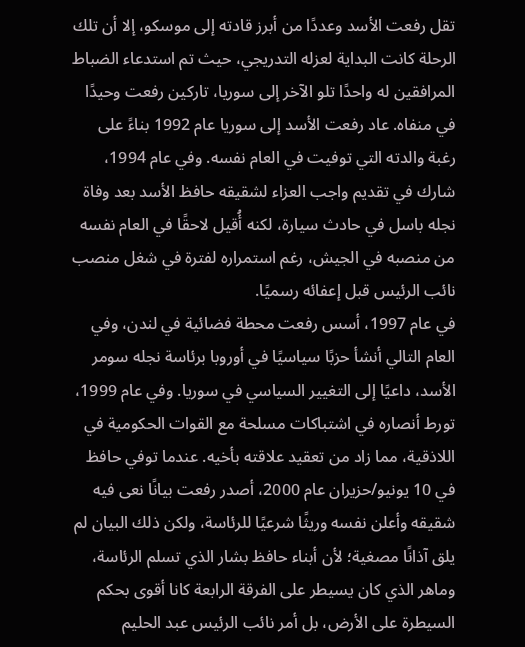تقل رفعت الأسد وعددًا من أبرز قادته إلى موسكو، إلا أن تلك الرحلة كانت البداية لعزله التدريجي، حيث تم استدعاء الضباط المرافقين له واحدًا تلو الآخر إلى سوريا، تاركين رفعت وحيدًا في منفاه. عاد رفعت الأسد إلى سوريا عام 1992 بناءً على رغبة والدته التي توفيت في العام نفسه. وفي عام 1994، شارك في تقديم واجب العزاء لشقيقه حافظ الأسد بعد وفاة نجله باسل في حادث سيارة، لكنه أُقيل لاحقًا في العام نفسه من منصبه في الجيش، رغم استمراره لفترة في شغل منصب نائب الرئيس قبل إعفائه رسميًا.
في عام 1997، أسس رفعت محطة فضائية في لندن، وفي العام التالي أنشأ حزبًا سياسيًا في أوروبا برئاسة نجله سومر الأسد، داعيًا إلى التغيير السياسي في سوريا. وفي عام 1999، تورط أنصاره في اشتباكات مسلحة مع القوات الحكومية في اللاذقية، مما زاد من تعقيد علاقته بأخيه. عندما توفي حافظ في 10 يونيو/حزيران عام 2000، أصدر رفعت بيانًا نعى فيه شقيقه وأعلن نفسه وريثًا شرعيًا للرئاسة، ولكن ذلك البيان لم يلق آذانًا مصغية؛ لأن أبناء حافظ بشار الذي تسلم الرئاسة، وماهر الذي كان يسيطر على الفرقة الرابعة كانا أقوى بحكم السيطرة على الأرض، بل أمر نائب الرئيس عبد الحليم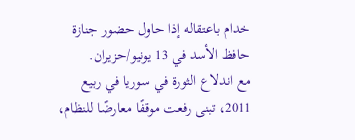خدام باعتقاله إذا حاول حضور جنازة حافظ الأسد في 13 يونيو/حزيران.
مع اندلاع الثورة في سوريا في ربيع 2011، تبنى رفعت موقفًا معارضًا للنظام،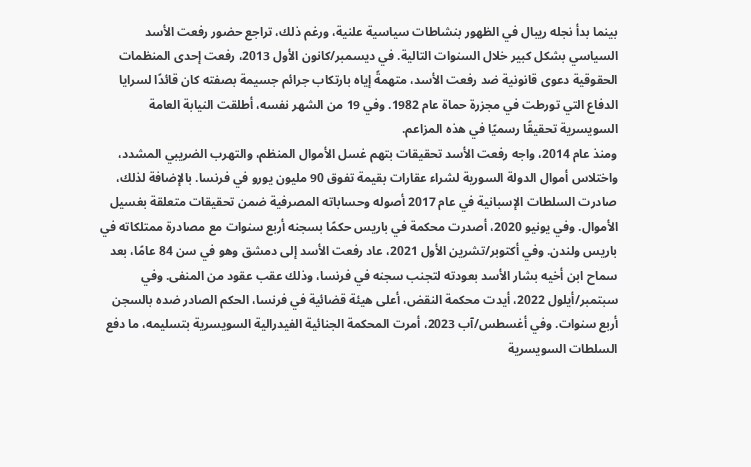بينما بدأ نجله ريبال في الظهور بنشاطات سياسية علنية، ورغم ذلك، تراجع حضور رفعت الأسد السياسي بشكل كبير خلال السنوات التالية. في ديسمبر/كانون الأول 2013، رفعت إحدى المنظمات الحقوقية دعوى قانونية ضد رفعت الأسد، متهمةً إياه بارتكاب جرائم جسيمة بصفته كان قائدًا لسرايا الدفاع التي تورطت في مجزرة حماة عام 1982. وفي 19 من الشهر نفسه، أطلقت النيابة العامة السويسرية تحقيقًا رسميًا في هذه المزاعم.
ومنذ عام 2014، واجه رفعت الأسد تحقيقات بتهم غسل الأموال المنظم، والتهرب الضريبي المشدد، واختلاس أموال الدولة السورية لشراء عقارات بقيمة تفوق 90 مليون يورو في فرنسا. بالإضافة لذلك، صادرت السلطات الإسبانية في عام 2017 أصوله وحساباته المصرفية ضمن تحقيقات متعلقة بغسيل الأموال. وفي يونيو 2020، أصدرت محكمة في باريس حكمًا بسجنه أربع سنوات مع مصادرة ممتلكاته في باريس ولندن. وفي أكتوبر/تشرين الأول 2021، عاد رفعت الأسد إلى دمشق وهو في سن 84 عامًا، بعد سماح ابن أخيه بشار الأسد بعودته لتجنب سجنه في فرنسا، وذلك عقب عقود من المنفى. وفي سبتمبر/أيلول 2022، أيدت محكمة النقض، أعلى هيئة قضائية في فرنسا، الحكم الصادر ضده بالسجن أربع سنوات. وفي أغسطس/آب 2023، أمرت المحكمة الجنائية الفيدرالية السويسرية بتسليمه، ما دفع السلطات السويسرية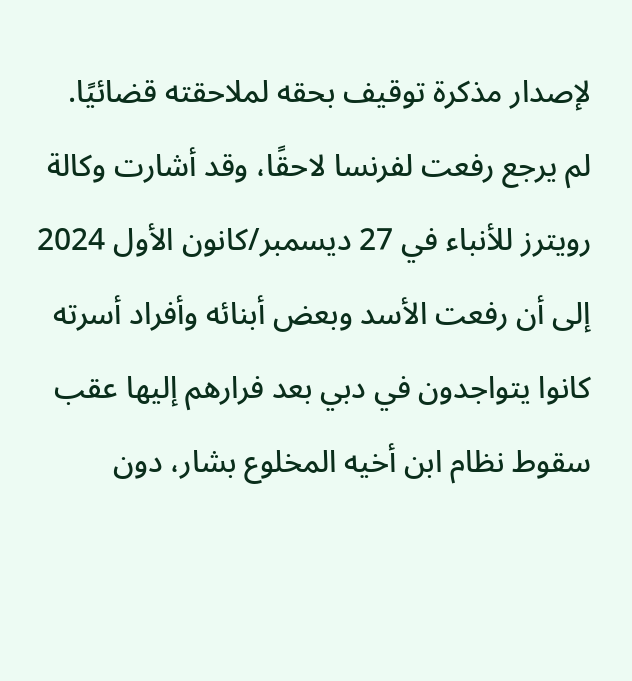لإصدار مذكرة توقيف بحقه لملاحقته قضائيًا.
لم يرجع رفعت لفرنسا لاحقًا، وقد أشارت وكالة رويترز للأنباء في 27 ديسمبر/كانون الأول 2024 إلى أن رفعت الأسد وبعض أبنائه وأفراد أسرته كانوا يتواجدون في دبي بعد فرارهم إليها عقب سقوط نظام ابن أخيه المخلوع بشار، دون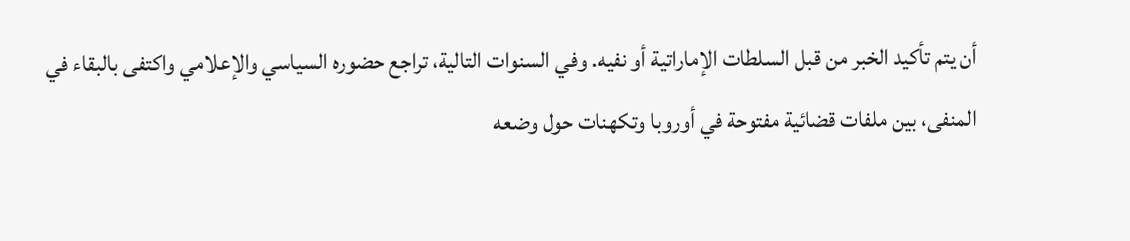أن يتم تأكيد الخبر من قبل السلطات الإماراتية أو نفيه. وفي السنوات التالية، تراجع حضوره السياسي والإعلامي واكتفى بالبقاء في المنفى، بين ملفات قضائية مفتوحة في أوروبا وتكهنات حول وضعه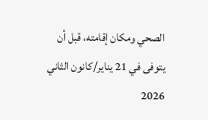الصحي ومكان إقامته، قبل أن يتوفى في 21 يناير/كانون الثاني 2026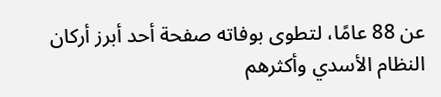عن 88 عامًا، لتطوى بوفاته صفحة أحد أبرز أركان النظام الأسدي وأكثرهم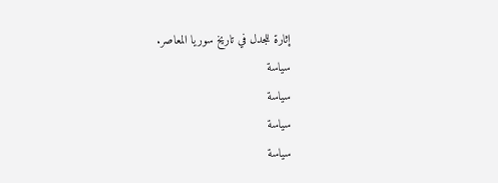إثارة للجدل في تاريخ سوريا المعاصر.
سياسة
سياسة
سياسة
سياسة